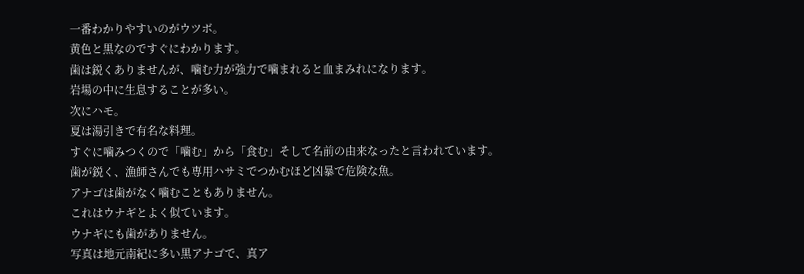一番わかりやすいのがウツボ。
黄色と黒なのですぐにわかります。
歯は鋭くありませんが、噛む力が強力で噛まれると血まみれになります。
岩場の中に生息することが多い。
次にハモ。
夏は湯引きで有名な料理。
すぐに噛みつくので「噛む」から「食む」そして名前の由来なったと言われています。
歯が鋭く、漁師さんでも専用ハサミでつかむほど凶暴で危険な魚。
アナゴは歯がなく噛むこともありません。
これはウナギとよく似ています。
ウナギにも歯がありません。
写真は地元南紀に多い黒アナゴで、真ア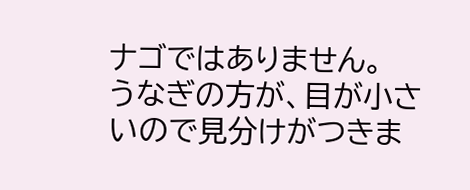ナゴではありません。
うなぎの方が、目が小さいので見分けがつきま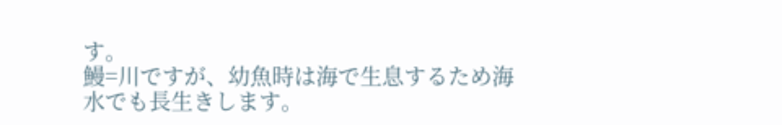す。
鰻=川ですが、幼魚時は海で生息するため海水でも長生きします。